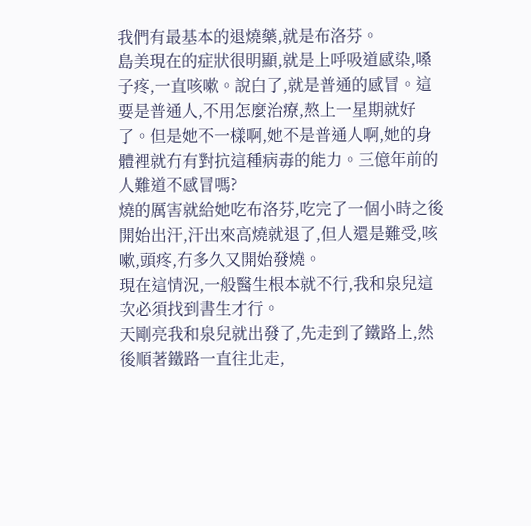我們有最基本的退燒藥,就是布洛芬。
島美現在的症狀很明顯,就是上呼吸道感染,嗓子疼,一直咳嗽。說白了,就是普通的感冒。這要是普通人,不用怎麼治療,熬上一星期就好了。但是她不一樣啊,她不是普通人啊,她的身體裡就冇有對抗這種病毒的能力。三億年前的人難道不感冒嗎?
燒的厲害就給她吃布洛芬,吃完了一個小時之後開始出汗,汗出來高燒就退了,但人還是難受,咳嗽,頭疼,冇多久又開始發燒。
現在這情況,一般醫生根本就不行,我和泉兒這次必須找到書生才行。
天剛亮我和泉兒就出發了,先走到了鐵路上,然後順著鐵路一直往北走,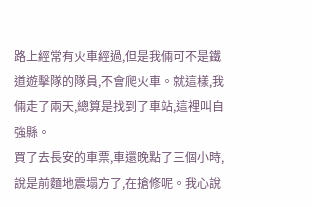路上經常有火車經過,但是我倆可不是鐵道遊擊隊的隊員,不會爬火車。就這樣,我倆走了兩天,總算是找到了車站,這裡叫自強縣。
買了去長安的車票,車還晚點了三個小時,說是前麵地震塌方了,在搶修呢。我心說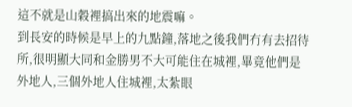這不就是山穀裡搞出來的地震嘛。
到長安的時候是早上的九點鐘,落地之後我們冇有去招待所,很明顯大同和金勝男不大可能住在城裡,畢竟他們是外地人,三個外地人住城裡,太紮眼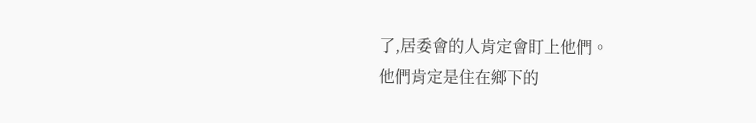了,居委會的人肯定會盯上他們。
他們肯定是住在鄉下的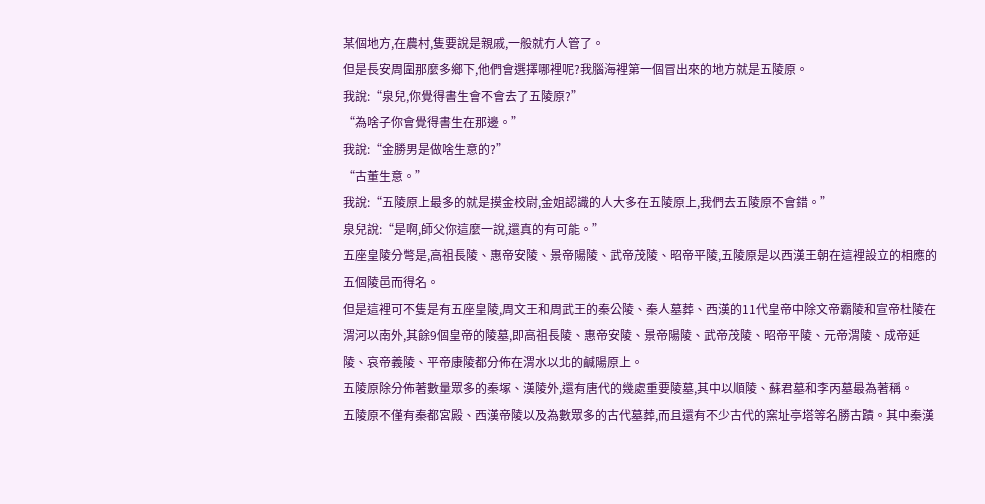某個地方,在農村,隻要說是親戚,一般就冇人管了。
但是長安周圍那麼多鄉下,他們會選擇哪裡呢?我腦海裡第一個冒出來的地方就是五陵原。
我說:“泉兒,你覺得書生會不會去了五陵原?”
“為啥子你會覺得書生在那邊。”
我說:“金勝男是做啥生意的?”
“古董生意。”
我說:“五陵原上最多的就是摸金校尉,金姐認識的人大多在五陵原上,我們去五陵原不會錯。”
泉兒說:“是啊,師父你這麼一說,還真的有可能。”
五座皇陵分彆是,高祖長陵、惠帝安陵、景帝陽陵、武帝茂陵、昭帝平陵,五陵原是以西漢王朝在這裡設立的相應的五個陵邑而得名。
但是這裡可不隻是有五座皇陵,周文王和周武王的秦公陵、秦人墓葬、西漢的11代皇帝中除文帝霸陵和宣帝杜陵在渭河以南外,其餘9個皇帝的陵墓,即高祖長陵、惠帝安陵、景帝陽陵、武帝茂陵、昭帝平陵、元帝渭陵、成帝延陵、哀帝義陵、平帝康陵都分佈在渭水以北的鹹陽原上。
五陵原除分佈著數量眾多的秦塚、漢陵外,還有唐代的幾處重要陵墓,其中以順陵、蘇君墓和李丙墓最為著稱。
五陵原不僅有秦都宮殿、西漢帝陵以及為數眾多的古代墓葬,而且還有不少古代的窯址亭塔等名勝古蹟。其中秦漢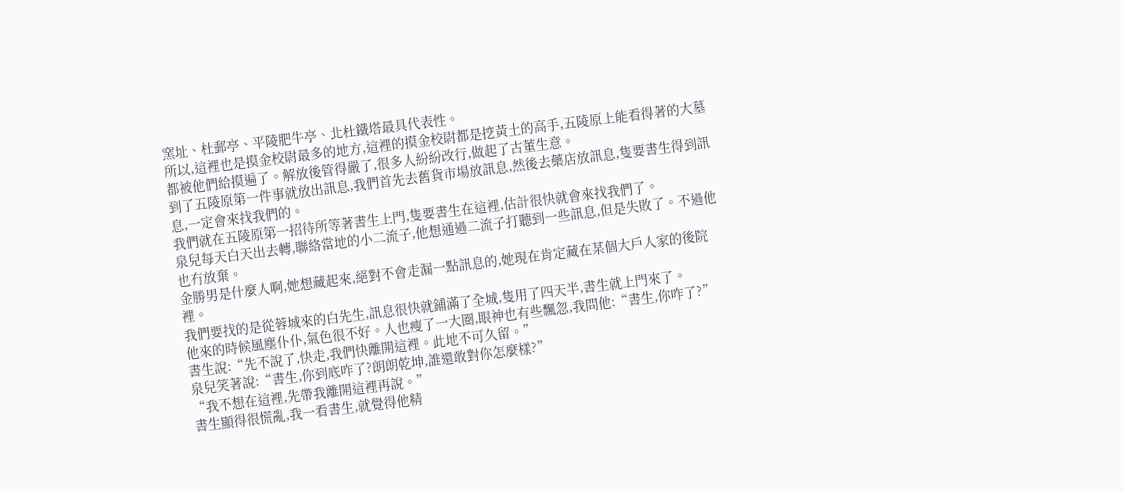窯址、杜郵亭、平陵肥牛亭、北杜鐵塔最具代表性。
所以,這裡也是摸金校尉最多的地方,這裡的摸金校尉都是挖黃土的高手,五陵原上能看得著的大墓都被他們給摸遍了。解放後管得嚴了,很多人紛紛改行,做起了古董生意。
到了五陵原第一件事就放出訊息,我們首先去舊貨市場放訊息,然後去藥店放訊息,隻要書生得到訊息,一定會來找我們的。
我們就在五陵原第一招待所等著書生上門,隻要書生在這裡,估計很快就會來找我們了。
泉兒每天白天出去轉,聯絡當地的小二流子,他想通過二流子打聽到一些訊息,但是失敗了。不過他也冇放棄。
金勝男是什麼人啊,她想藏起來,絕對不會走漏一點訊息的,她現在肯定藏在某個大戶人家的後院裡。
我們要找的是從蓉城來的白先生,訊息很快就鋪滿了全城,隻用了四天半,書生就上門來了。
他來的時候風塵仆仆,氣色很不好。人也瘦了一大圈,眼神也有些飄忽,我問他:“書生,你咋了?”
書生說:“先不說了,快走,我們快離開這裡。此地不可久留。”
泉兒笑著說:“書生,你到底咋了?朗朗乾坤,誰還敢對你怎麼樣?”
“我不想在這裡,先帶我離開這裡再說。”
書生顯得很慌亂,我一看書生,就覺得他精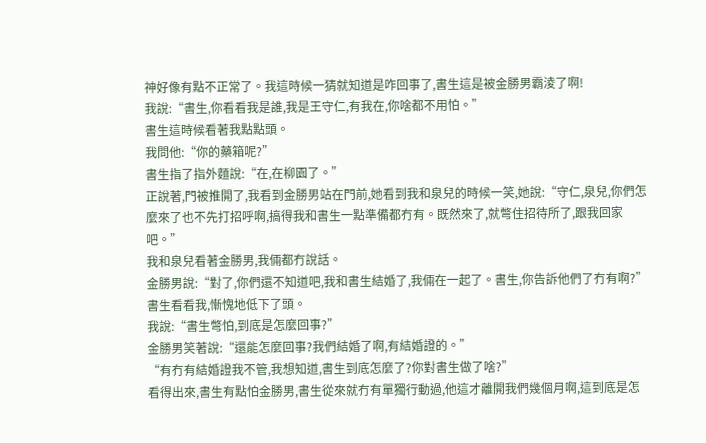神好像有點不正常了。我這時候一猜就知道是咋回事了,書生這是被金勝男霸淩了啊!
我說:“書生,你看看我是誰,我是王守仁,有我在,你啥都不用怕。”
書生這時候看著我點點頭。
我問他:“你的藥箱呢?”
書生指了指外麵說:“在,在柳園了。”
正說著,門被推開了,我看到金勝男站在門前,她看到我和泉兒的時候一笑,她說:“守仁,泉兒,你們怎麼來了也不先打招呼啊,搞得我和書生一點準備都冇有。既然來了,就彆住招待所了,跟我回家吧。”
我和泉兒看著金勝男,我倆都冇說話。
金勝男說:“對了,你們還不知道吧,我和書生結婚了,我倆在一起了。書生,你告訴他們了冇有啊?”
書生看看我,慚愧地低下了頭。
我說:“書生彆怕,到底是怎麼回事?”
金勝男笑著說:“還能怎麼回事?我們結婚了啊,有結婚證的。”
“有冇有結婚證我不管,我想知道,書生到底怎麼了?你對書生做了啥?”
看得出來,書生有點怕金勝男,書生從來就冇有單獨行動過,他這才離開我們幾個月啊,這到底是怎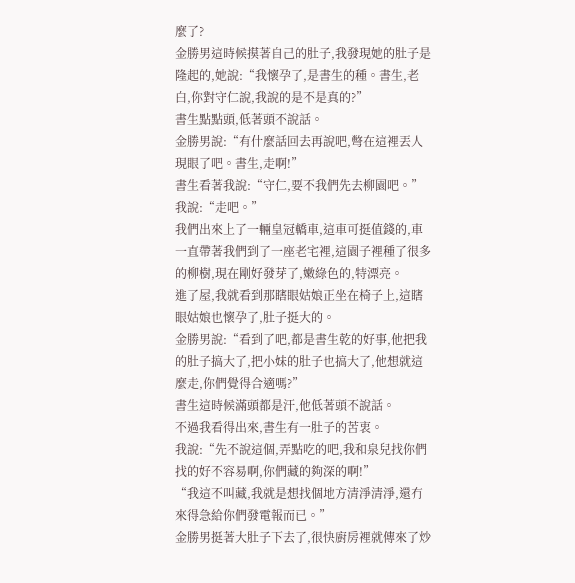麼了?
金勝男這時候摸著自己的肚子,我發現她的肚子是隆起的,她說:“我懷孕了,是書生的種。書生,老白,你對守仁說,我說的是不是真的?”
書生點點頭,低著頭不說話。
金勝男說:“有什麼話回去再說吧,彆在這裡丟人現眼了吧。書生,走啊!”
書生看著我說:“守仁,要不我們先去柳園吧。”
我說:“走吧。”
我們出來上了一輛皇冠轎車,這車可挺值錢的,車一直帶著我們到了一座老宅裡,這園子裡種了很多的柳樹,現在剛好發芽了,嫩綠色的,特漂亮。
進了屋,我就看到那瞎眼姑娘正坐在椅子上,這瞎眼姑娘也懷孕了,肚子挺大的。
金勝男說:“看到了吧,都是書生乾的好事,他把我的肚子搞大了,把小妹的肚子也搞大了,他想就這麼走,你們覺得合適嗎?”
書生這時候滿頭都是汗,他低著頭不說話。
不過我看得出來,書生有一肚子的苦衷。
我說:“先不說這個,弄點吃的吧,我和泉兒找你們找的好不容易啊,你們藏的夠深的啊!”
“我這不叫藏,我就是想找個地方清淨清淨,還冇來得急給你們發電報而已。”
金勝男挺著大肚子下去了,很快廚房裡就傳來了炒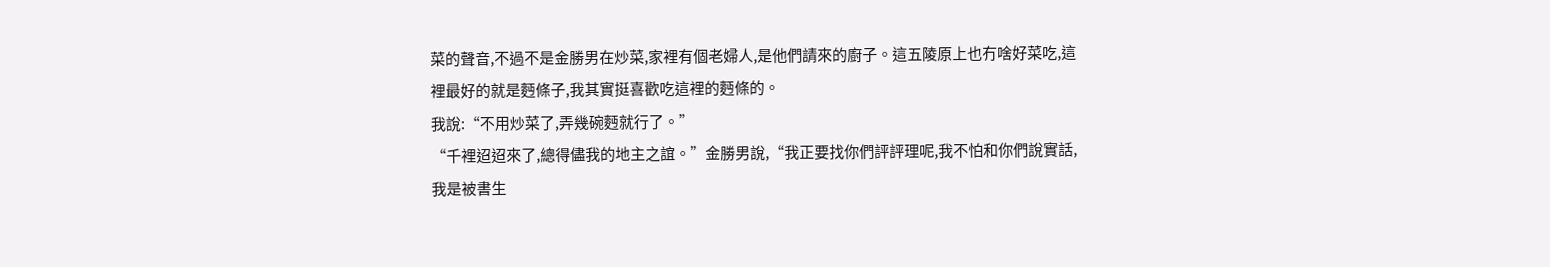菜的聲音,不過不是金勝男在炒菜,家裡有個老婦人,是他們請來的廚子。這五陵原上也冇啥好菜吃,這裡最好的就是麪條子,我其實挺喜歡吃這裡的麪條的。
我說:“不用炒菜了,弄幾碗麪就行了。”
“千裡迢迢來了,總得儘我的地主之誼。”金勝男說,“我正要找你們評評理呢,我不怕和你們說實話,我是被書生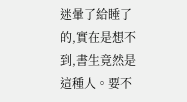迷暈了給睡了的,實在是想不到,書生竟然是這種人。要不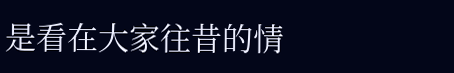是看在大家往昔的情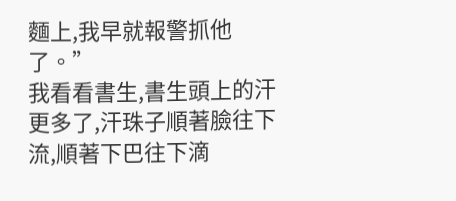麵上,我早就報警抓他了。”
我看看書生,書生頭上的汗更多了,汗珠子順著臉往下流,順著下巴往下滴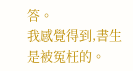答。
我感覺得到,書生是被冤枉的。